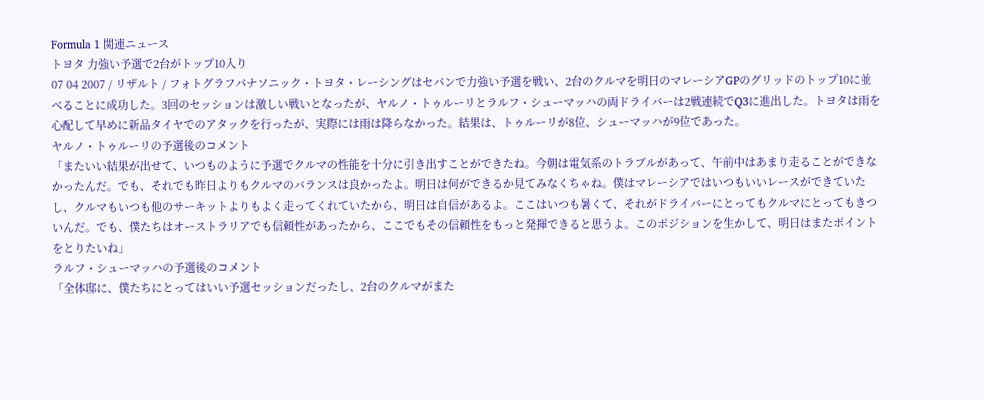Formula 1 関連ニュース
トヨタ 力強い予選で2台がトップ10入り
07 04 2007 / リザルト / フォトグラフパナソニック・トヨタ・レーシングはセパンで力強い予選を戦い、2台のクルマを明日のマレーシアGPのグリッドのトップ10に並べることに成功した。3回のセッションは激しい戦いとなったが、ヤルノ・トゥルーリとラルフ・シューマッハの両ドライバーは2戦連続でQ3に進出した。トヨタは雨を心配して早めに新品タイヤでのアタックを行ったが、実際には雨は降らなかった。結果は、トゥルーリが8位、シューマッハが9位であった。
ヤルノ・トゥルーリの予選後のコメント
「またいい結果が出せて、いつものように予選でクルマの性能を十分に引き出すことができたね。今朝は電気系のトラブルがあって、午前中はあまり走ることができなかったんだ。でも、それでも昨日よりもクルマのバランスは良かったよ。明日は何ができるか見てみなくちゃね。僕はマレーシアではいつもいいレースができていたし、クルマもいつも他のサーキットよりもよく走ってくれていたから、明日は自信があるよ。ここはいつも暑くて、それがドライバーにとってもクルマにとってもきついんだ。でも、僕たちはオーストラリアでも信頼性があったから、ここでもその信頼性をもっと発揮できると思うよ。このポジションを生かして、明日はまたポイントをとりたいね」
ラルフ・シューマッハの予選後のコメント
「全体邸に、僕たちにとってはいい予選セッションだったし、2台のクルマがまた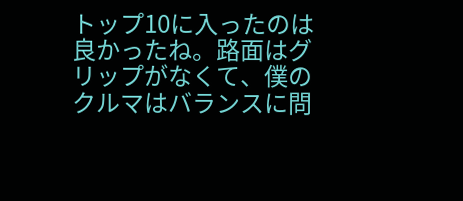トップ10に入ったのは良かったね。路面はグリップがなくて、僕のクルマはバランスに問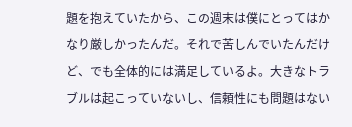題を抱えていたから、この週末は僕にとってはかなり厳しかったんだ。それで苦しんでいたんだけど、でも全体的には満足しているよ。大きなトラブルは起こっていないし、信頼性にも問題はない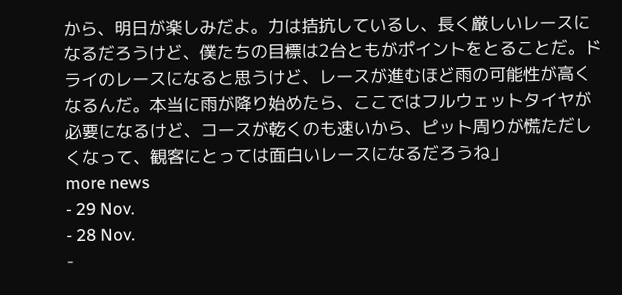から、明日が楽しみだよ。力は拮抗しているし、長く厳しいレースになるだろうけど、僕たちの目標は2台ともがポイントをとることだ。ドライのレースになると思うけど、レースが進むほど雨の可能性が高くなるんだ。本当に雨が降り始めたら、ここではフルウェットタイヤが必要になるけど、コースが乾くのも速いから、ピット周りが慌ただしくなって、観客にとっては面白いレースになるだろうね」
more news
- 29 Nov.
- 28 Nov.
-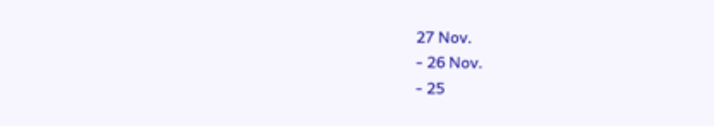27 Nov.
- 26 Nov.
- 25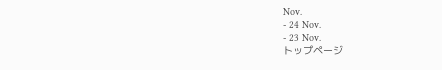Nov.
- 24 Nov.
- 23 Nov.
トップページ